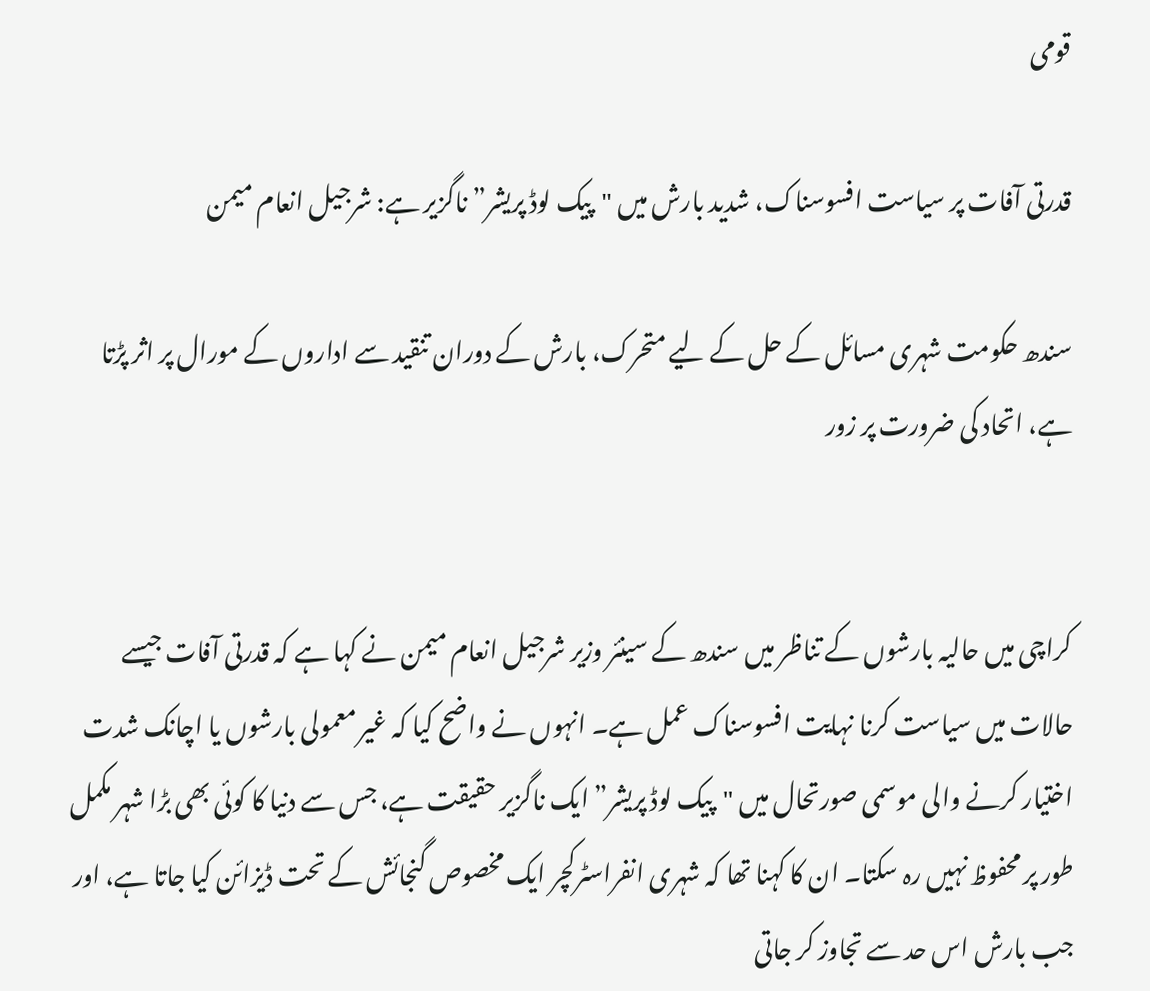قومی

قدرتی آفات پر سیاست افسوسناک، شدید بارش میں "پیک لوڈ پریشر” ناگزیر ہے: شرجیل انعام میمن

سندھ حکومت شہری مسائل کے حل کے لیے متحرک، بارش کے دوران تنقید سے اداروں کے مورال پر اثر پڑتا ہے، اتحاد کی ضرورت پر زور


کراچی میں حالیہ بارشوں کے تناظر میں سندھ کے سینئر وزیر شرجیل انعام میمن نے کہا ہے کہ قدرتی آفات جیسے حالات میں سیاست کرنا نہایت افسوسناک عمل ہے۔ انہوں نے واضح کیا کہ غیر معمولی بارشوں یا اچانک شدت اختیار کرنے والی موسمی صورتحال میں "پیک لوڈ پریشر” ایک ناگزیر حقیقت ہے، جس سے دنیا کا کوئی بھی بڑا شہر مکمل طور پر محفوظ نہیں رہ سکتا۔ ان کا کہنا تھا کہ شہری انفراسٹرکچر ایک مخصوص گنجائش کے تحت ڈیزائن کیا جاتا ہے، اور جب بارش اس حد سے تجاوز کر جاتی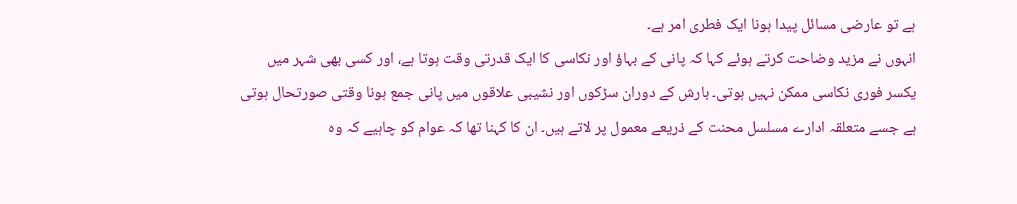ہے تو عارضی مسائل پیدا ہونا ایک فطری امر ہے۔
انہوں نے مزید وضاحت کرتے ہوئے کہا کہ پانی کے بہاؤ اور نکاسی کا ایک قدرتی وقت ہوتا ہے، اور کسی بھی شہر میں یکسر فوری نکاسی ممکن نہیں ہوتی۔ بارش کے دوران سڑکوں اور نشیبی علاقوں میں پانی جمع ہونا وقتی صورتحال ہوتی ہے جسے متعلقہ ادارے مسلسل محنت کے ذریعے معمول پر لاتے ہیں۔ ان کا کہنا تھا کہ عوام کو چاہیے کہ وہ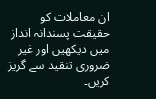ان معاملات کو حقیقت پسندانہ انداز میں دیکھیں اور غیر ضروری تنقید سے گریز کریں۔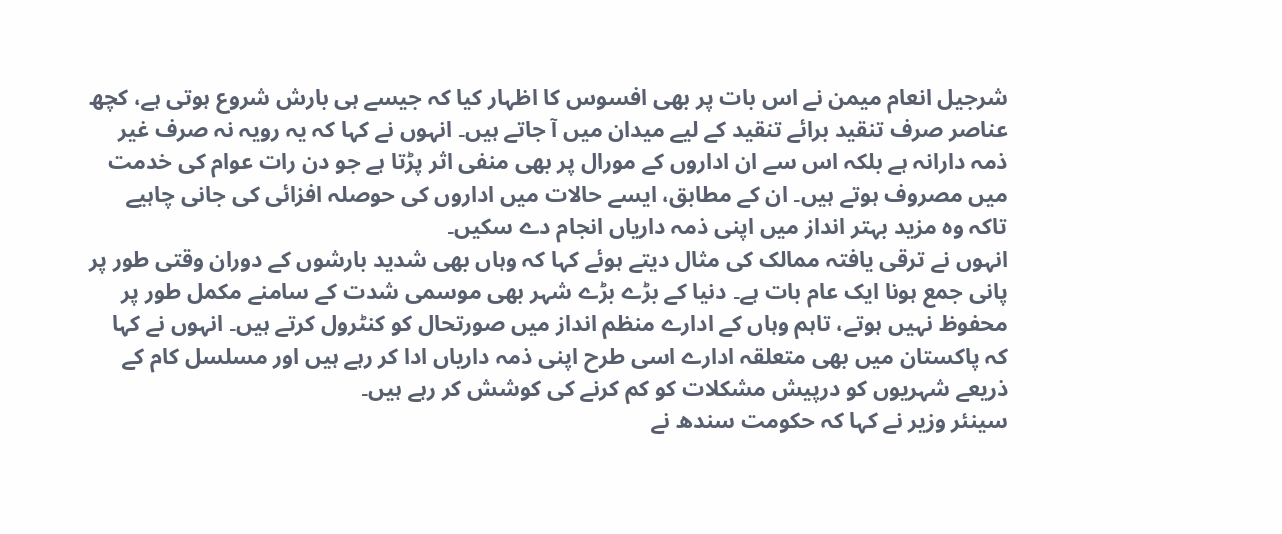شرجیل انعام میمن نے اس بات پر بھی افسوس کا اظہار کیا کہ جیسے ہی بارش شروع ہوتی ہے، کچھ عناصر صرف تنقید برائے تنقید کے لیے میدان میں آ جاتے ہیں۔ انہوں نے کہا کہ یہ رویہ نہ صرف غیر ذمہ دارانہ ہے بلکہ اس سے ان اداروں کے مورال پر بھی منفی اثر پڑتا ہے جو دن رات عوام کی خدمت میں مصروف ہوتے ہیں۔ ان کے مطابق، ایسے حالات میں اداروں کی حوصلہ افزائی کی جانی چاہیے تاکہ وہ مزید بہتر انداز میں اپنی ذمہ داریاں انجام دے سکیں۔
انہوں نے ترقی یافتہ ممالک کی مثال دیتے ہوئے کہا کہ وہاں بھی شدید بارشوں کے دوران وقتی طور پر پانی جمع ہونا ایک عام بات ہے۔ دنیا کے بڑے بڑے شہر بھی موسمی شدت کے سامنے مکمل طور پر محفوظ نہیں ہوتے، تاہم وہاں کے ادارے منظم انداز میں صورتحال کو کنٹرول کرتے ہیں۔ انہوں نے کہا کہ پاکستان میں بھی متعلقہ ادارے اسی طرح اپنی ذمہ داریاں ادا کر رہے ہیں اور مسلسل کام کے ذریعے شہریوں کو درپیش مشکلات کو کم کرنے کی کوشش کر رہے ہیں۔
سینئر وزیر نے کہا کہ حکومت سندھ نے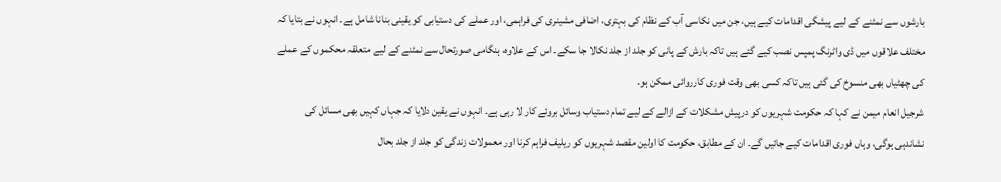بارشوں سے نمٹنے کے لیے پیشگی اقدامات کیے ہیں، جن میں نکاسی آب کے نظام کی بہتری، اضافی مشینری کی فراہمی، اور عملے کی دستیابی کو یقینی بنانا شامل ہے۔ انہوں نے بتایا کہ مختلف علاقوں میں ڈی واٹرنگ پمپس نصب کیے گئے ہیں تاکہ بارش کے پانی کو جلد از جلد نکالا جا سکے۔ اس کے علاوہ، ہنگامی صورتحال سے نمٹنے کے لیے متعلقہ محکموں کے عملے کی چھٹیاں بھی منسوخ کی گئی ہیں تاکہ کسی بھی وقت فوری کارروائی ممکن ہو۔
شرجیل انعام میمن نے کہا کہ حکومت شہریوں کو درپیش مشکلات کے ازالے کے لیے تمام دستیاب وسائل بروئے کار لا رہی ہے۔ انہوں نے یقین دلایا کہ جہاں کہیں بھی مسائل کی نشاندہی ہوگی، وہاں فوری اقدامات کیے جائیں گے۔ ان کے مطابق، حکومت کا اولین مقصد شہریوں کو ریلیف فراہم کرنا اور معمولات زندگی کو جلد از جلد بحال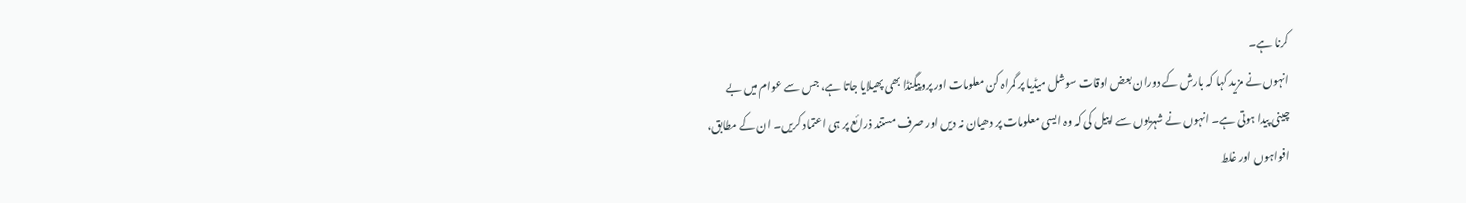کرنا ہے۔
انہوں نے مزید کہا کہ بارش کے دوران بعض اوقات سوشل میڈیا پر گمراہ کن معلومات اور پروپیگنڈا بھی پھیلایا جاتا ہے، جس سے عوام میں بے چینی پیدا ہوتی ہے۔ انہوں نے شہریوں سے اپیل کی کہ وہ ایسی معلومات پر دھیان نہ دیں اور صرف مستند ذرائع پر ہی اعتماد کریں۔ ان کے مطابق، افواہوں اور غلط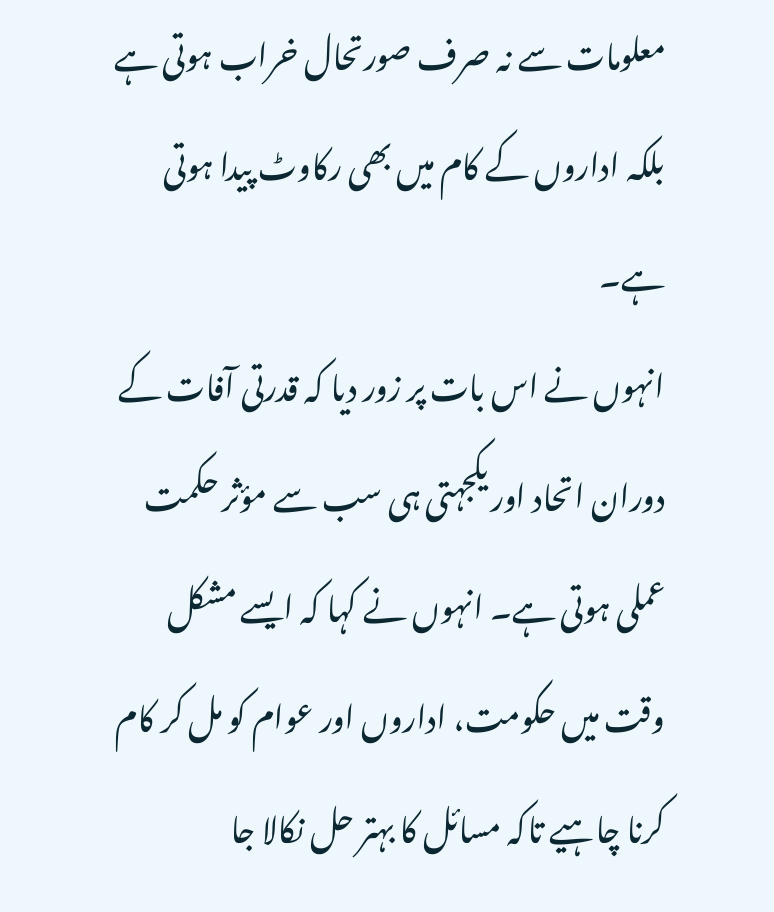معلومات سے نہ صرف صورتحال خراب ہوتی ہے بلکہ اداروں کے کام میں بھی رکاوٹ پیدا ہوتی ہے۔
انہوں نے اس بات پر زور دیا کہ قدرتی آفات کے دوران اتحاد اور یکجہتی ہی سب سے مؤثر حکمت عملی ہوتی ہے۔ انہوں نے کہا کہ ایسے مشکل وقت میں حکومت، اداروں اور عوام کو مل کر کام کرنا چاہیے تاکہ مسائل کا بہتر حل نکالا جا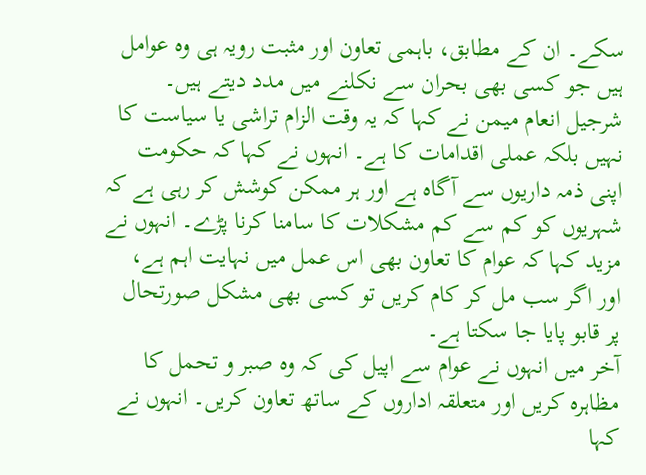سکے۔ ان کے مطابق، باہمی تعاون اور مثبت رویہ ہی وہ عوامل ہیں جو کسی بھی بحران سے نکلنے میں مدد دیتے ہیں۔
شرجیل انعام میمن نے کہا کہ یہ وقت الزام تراشی یا سیاست کا نہیں بلکہ عملی اقدامات کا ہے۔ انہوں نے کہا کہ حکومت اپنی ذمہ داریوں سے آگاہ ہے اور ہر ممکن کوشش کر رہی ہے کہ شہریوں کو کم سے کم مشکلات کا سامنا کرنا پڑے۔ انہوں نے مزید کہا کہ عوام کا تعاون بھی اس عمل میں نہایت اہم ہے، اور اگر سب مل کر کام کریں تو کسی بھی مشکل صورتحال پر قابو پایا جا سکتا ہے۔
آخر میں انہوں نے عوام سے اپیل کی کہ وہ صبر و تحمل کا مظاہرہ کریں اور متعلقہ اداروں کے ساتھ تعاون کریں۔ انہوں نے کہا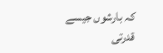کہ بارشوں جیسے قدرتی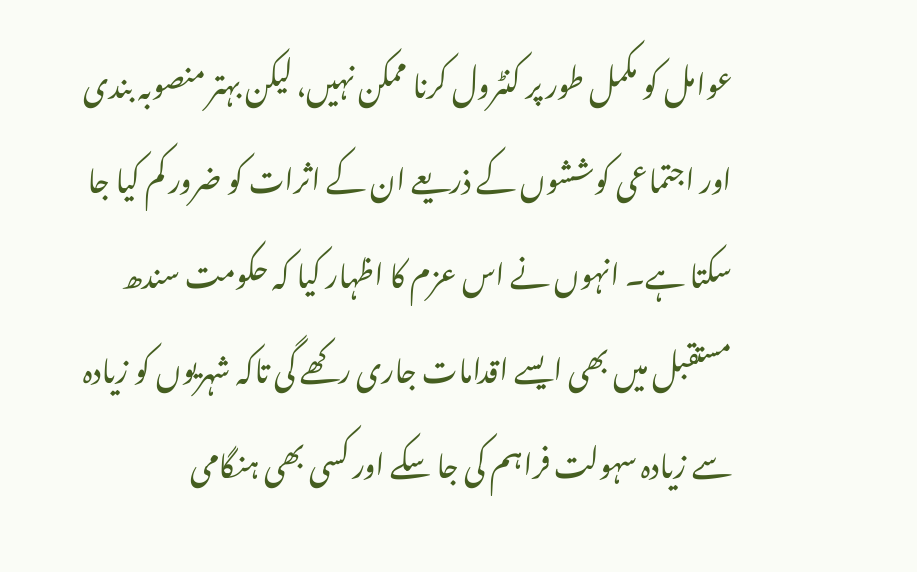عوامل کو مکمل طور پر کنٹرول کرنا ممکن نہیں، لیکن بہتر منصوبہ بندی اور اجتماعی کوششوں کے ذریعے ان کے اثرات کو ضرور کم کیا جا سکتا ہے۔ انہوں نے اس عزم کا اظہار کیا کہ حکومت سندھ مستقبل میں بھی ایسے اقدامات جاری رکھے گی تاکہ شہریوں کو زیادہ سے زیادہ سہولت فراہم کی جا سکے اور کسی بھی ہنگامی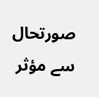صورتحال سے مؤثر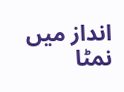انداز میں نمٹا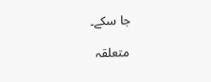جا سکے۔

متعلقہ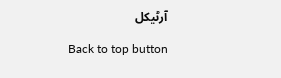آرٹیکل

Back to top button